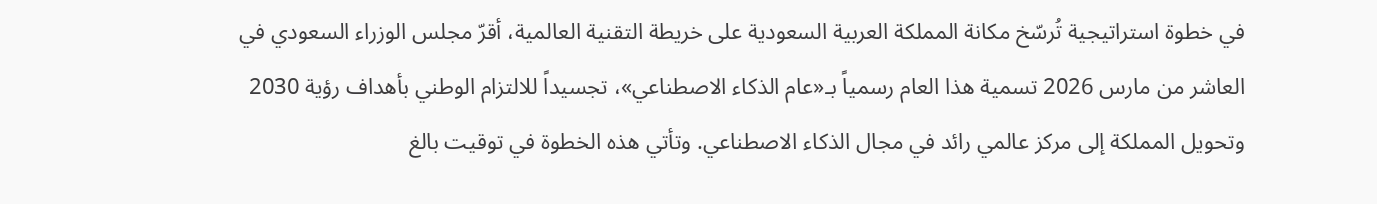في خطوة استراتيجية تُرسّخ مكانة المملكة العربية السعودية على خريطة التقنية العالمية، أقرّ مجلس الوزراء السعودي في العاشر من مارس 2026 تسمية هذا العام رسمياً بـ«عام الذكاء الاصطناعي»، تجسيداً للالتزام الوطني بأهداف رؤية 2030 وتحويل المملكة إلى مركز عالمي رائد في مجال الذكاء الاصطناعي. وتأتي هذه الخطوة في توقيت بالغ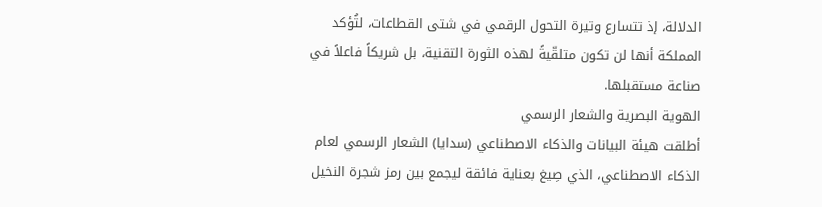الدلالة، إذ تتسارع وتيرة التحول الرقمي في شتى القطاعات، لتُؤكد المملكة أنها لن تكون متلقّيةً لهذه الثورة التقنية، بل شريكاً فاعلاً في صناعة مستقبلها.
الهوية البصرية والشعار الرسمي
أطلقت هيئة البيانات والذكاء الاصطناعي (سدايا) الشعار الرسمي لعام الذكاء الاصطناعي، الذي صِيغ بعناية فائقة ليجمع بين رمز شجرة النخيل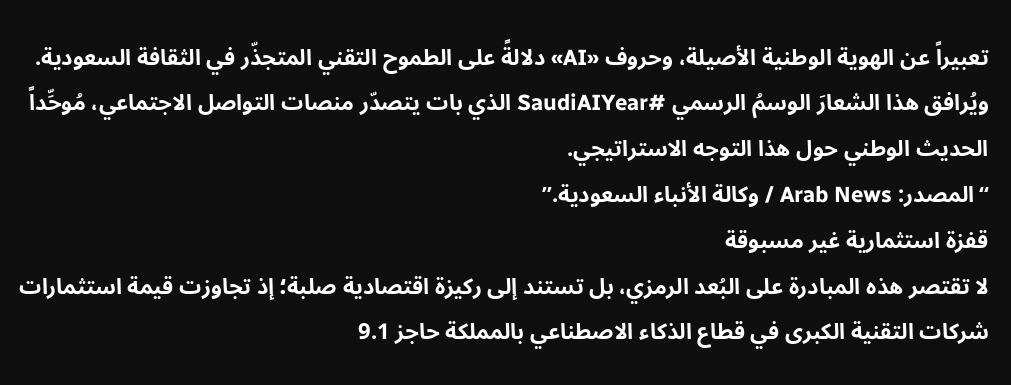تعبيراً عن الهوية الوطنية الأصيلة، وحروف «AI» دلالةً على الطموح التقني المتجذّر في الثقافة السعودية. ويُرافق هذا الشعارَ الوسمُ الرسمي #SaudiAIYear الذي بات يتصدّر منصات التواصل الاجتماعي، مُوحِّداً الحديث الوطني حول هذا التوجه الاستراتيجي.
“المصدر: Arab News / وكالة الأنباء السعودية.”
قفزة استثمارية غير مسبوقة
لا تقتصر هذه المبادرة على البُعد الرمزي، بل تستند إلى ركيزة اقتصادية صلبة؛ إذ تجاوزت قيمة استثمارات شركات التقنية الكبرى في قطاع الذكاء الاصطناعي بالمملكة حاجز 9.1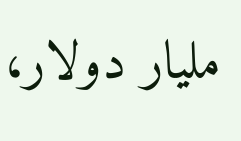مليار دولار،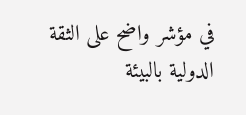في مؤشر واضح على الثقة الدولية بالبيئة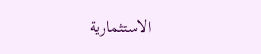الاستثمارية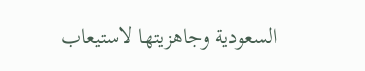السعودية وجاهزيتها لاستيعاب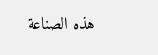هذه الصناعة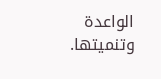الواعدة وتنميتها.